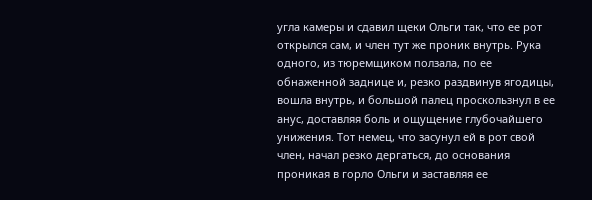угла камеры и сдавил щеки Ольги так, что ее рот открылся сам, и член тут же проник внутрь. Рука одного, из тюремщиком ползала, по ее обнаженной заднице и, резко раздвинув ягодицы, вошла внутрь, и большой палец проскользнул в ее анус, доставляя боль и ощущение глубочайшего унижения. Тот немец, что засунул ей в рот свой член, начал резко дергаться, до основания проникая в горло Ольги и заставляя ее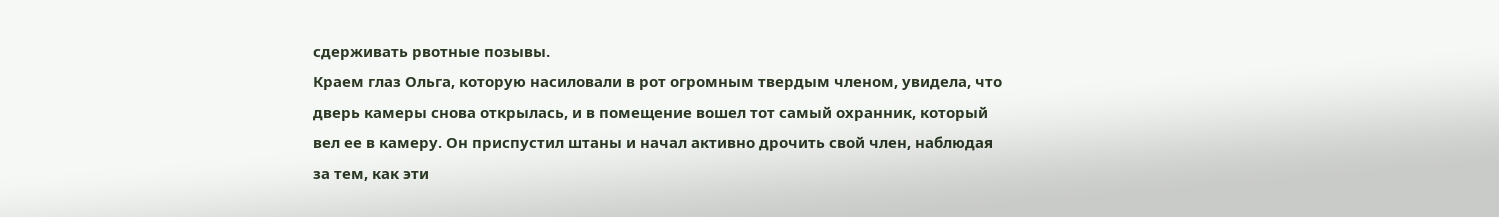сдерживать рвотные позывы.
Краем глаз Ольга, которую насиловали в рот огромным твердым членом, увидела, что дверь камеры снова открылась, и в помещение вошел тот самый охранник, который вел ее в камеру. Он приспустил штаны и начал активно дрочить свой член, наблюдая за тем, как эти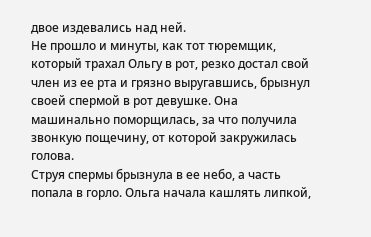двое издевались над ней.
Не прошло и минуты, как тот тюремщик, который трахал Ольгу в рот, резко достал свой член из ее рта и грязно выругавшись, брызнул своей спермой в рот девушке. Она машинально поморщилась, за что получила звонкую пощечину, от которой закружилась голова.
Струя спермы брызнула в ее небо, а часть попала в горло. Ольга начала кашлять липкой,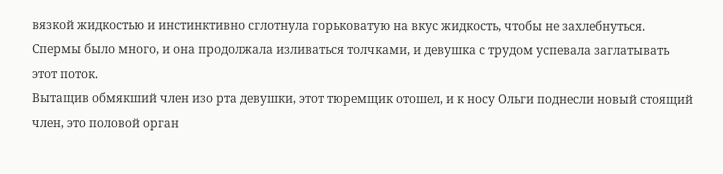вязкой жидкостью и инстинктивно сглотнула горьковатую на вкус жидкость, чтобы не захлебнуться. Спермы было много, и она продолжала изливаться толчками, и девушка с трудом успевала заглатывать этот поток.
Вытащив обмякший член изо рта девушки, этот тюремщик отошел, и к носу Ольги поднесли новый стоящий член, это половой орган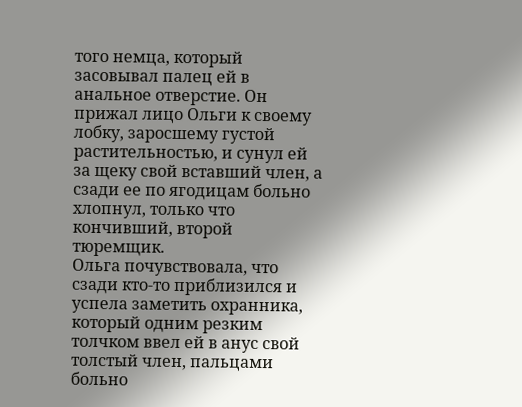того немца, который засовывал палец ей в анальное отверстие. Он прижал лицо Ольги к своему лобку, заросшему густой растительностью, и сунул ей за щеку свой вставший член, а сзади ее по ягодицам больно хлопнул, только что кончивший, второй тюремщик.
Ольга почувствовала, что сзади кто-то приблизился и успела заметить охранника, который одним резким толчком ввел ей в анус свой толстый член, пальцами больно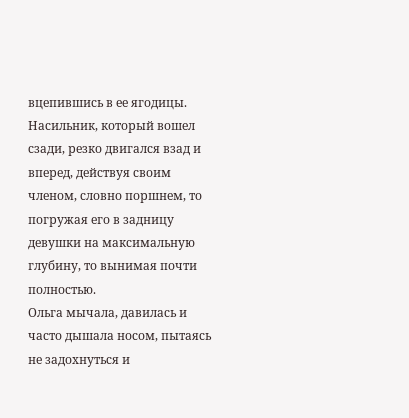вцепившись в ее ягодицы.
Насильник, который вошел сзади, резко двигался взад и вперед, действуя своим членом, словно поршнем, то погружая его в задницу девушки на максимальную глубину, то вынимая почти полностью.
Ольга мычала, давилась и часто дышала носом, пытаясь не задохнуться и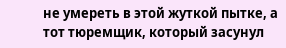не умереть в этой жуткой пытке, а тот тюремщик, который засунул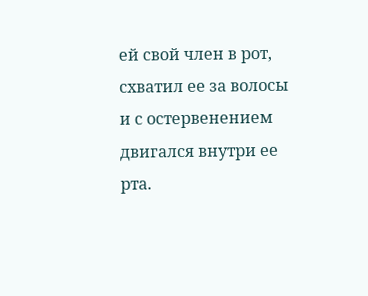ей свой член в рот, схватил ее за волосы и с остервенением двигался внутри ее рта.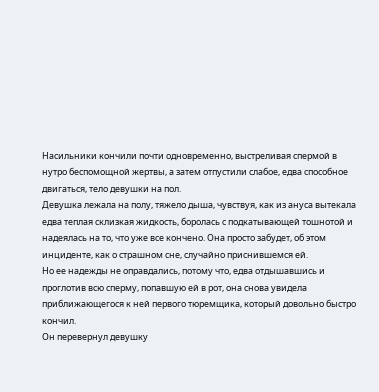Насильники кончили почти одновременно, выстреливая спермой в нутро беспомощной жертвы, а затем отпустили слабое, едва способное двигаться, тело девушки на пол.
Девушка лежала на полу, тяжело дыша, чувствуя, как из ануса вытекала едва теплая склизкая жидкость, боролась с подкатывающей тошнотой и надеялась на то, что уже все кончено. Она просто забудет, об этом инциденте, как о страшном сне, случайно приснившемся ей.
Но ее надежды не оправдались, потому что, едва отдышавшись и проглотив всю сперму, попавшую ей в рот, она снова увидела приближающегося к ней первого тюремщика, который довольно быстро кончил.
Он перевернул девушку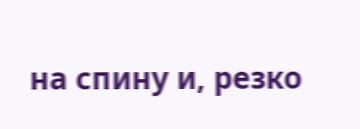на спину и, резко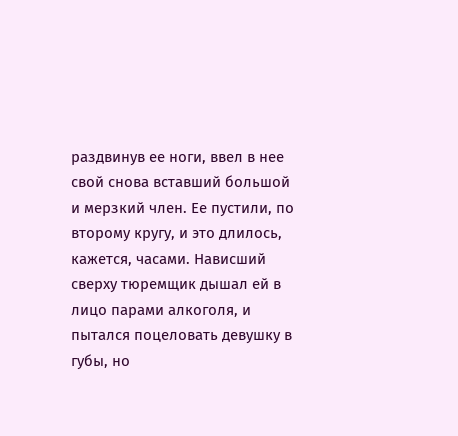раздвинув ее ноги, ввел в нее свой снова вставший большой и мерзкий член. Ее пустили, по второму кругу, и это длилось, кажется, часами. Нависший сверху тюремщик дышал ей в лицо парами алкоголя, и пытался поцеловать девушку в губы, но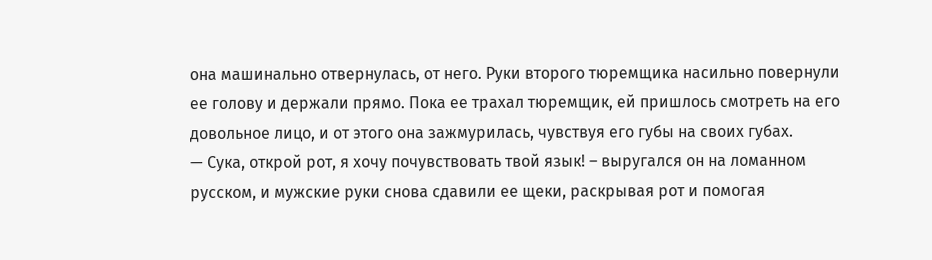она машинально отвернулась, от него. Руки второго тюремщика насильно повернули ее голову и держали прямо. Пока ее трахал тюремщик, ей пришлось смотреть на его довольное лицо, и от этого она зажмурилась, чувствуя его губы на своих губах.
— Сука, открой рот, я хочу почувствовать твой язык! – выругался он на ломанном русском, и мужские руки снова сдавили ее щеки, раскрывая рот и помогая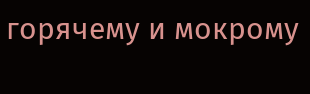горячему и мокрому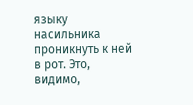языку насильника проникнуть к ней в рот. Это, видимо,